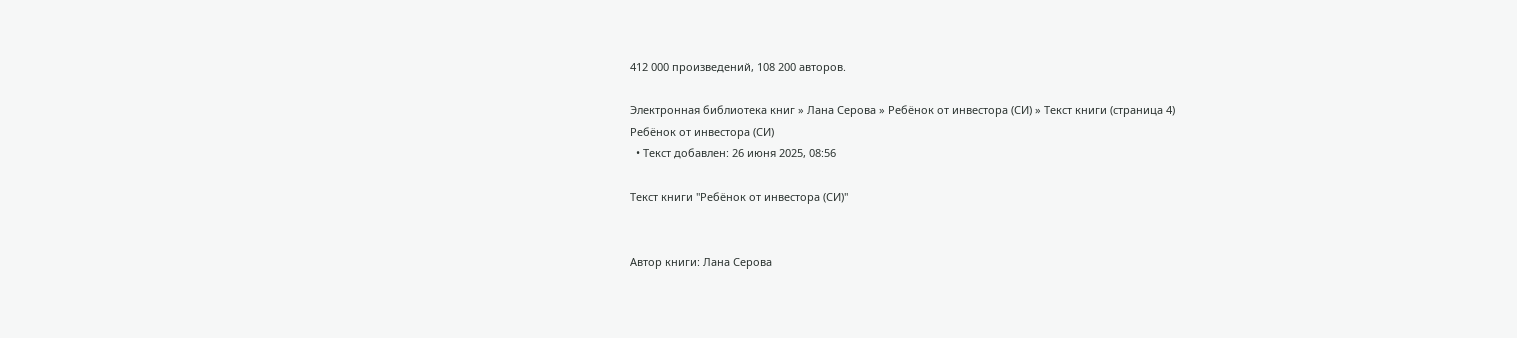412 000 произведений, 108 200 авторов.

Электронная библиотека книг » Лана Серова » Ребёнок от инвестора (СИ) » Текст книги (страница 4)
Ребёнок от инвестора (СИ)
  • Текст добавлен: 26 июня 2025, 08:56

Текст книги "Ребёнок от инвестора (СИ)"


Автор книги: Лана Серова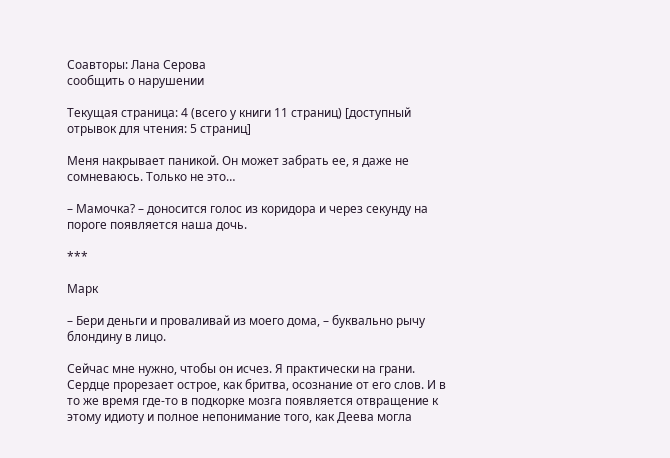Соавторы: Лана Серова
сообщить о нарушении

Текущая страница: 4 (всего у книги 11 страниц) [доступный отрывок для чтения: 5 страниц]

Меня накрывает паникой. Он может забрать ее, я даже не сомневаюсь. Только не это…

– Мамочка? – доносится голос из коридора и через секунду на пороге появляется наша дочь.

***

Марк

– Бери деньги и проваливай из моего дома, – буквально рычу блондину в лицо.

Сейчас мне нужно, чтобы он исчез. Я практически на грани. Сердце прорезает острое, как бритва, осознание от его слов. И в то же время где-то в подкорке мозга появляется отвращение к этому идиоту и полное непонимание того, как Деева могла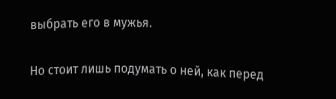выбрать его в мужья.

Но стоит лишь подумать о ней, как перед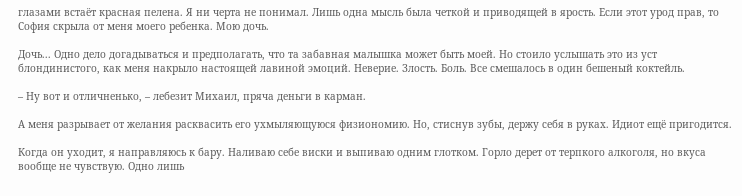глазами встаёт красная пелена. Я ни черта не понимал. Лишь одна мысль была четкой и приводящей в ярость. Если этот урод прав, то София скрыла от меня моего ребенка. Мою дочь.

Дочь... Одно дело догадываться и предполагать, что та забавная малышка может быть моей. Но стоило услышать это из уст блондинистого, как меня накрыло настоящей лавиной эмоций. Неверие. Злость. Боль. Все смешалось в один бешеный коктейль.

– Ну вот и отличненько, – лебезит Михаил, пряча деньги в карман.

А меня разрывает от желания расквасить его ухмыляющуюся физиономию. Но, стиснув зубы, держу себя в руках. Идиот ещё пригодится.

Когда он уходит, я направляюсь к бару. Наливаю себе виски и выпиваю одним глотком. Горло дерет от терпкого алкоголя, но вкуса вообще не чувствую. Одно лишь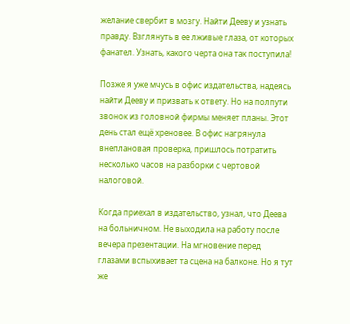желание свербит в мозгу. Найти Дееву и узнать правду. Взглянуть в ее лживые глаза, от которых фанател. Узнать, какого черта она так поступила!

Позже я уже мчусь в офис издательства, надеясь найти Дееву и призвать к ответу. Но на полпути звонок из головной фирмы меняет планы. Этот день стал ещё хреновее. В офис нагрянула внеплановая проверка, пришлось потратить несколько часов на разборки с чертовой налоговой.

Когда приехал в издательство, узнал, что Деева на больничном. Не выходила на работу после вечера презентации. На мгновение перед глазами вспыхивает та сцена на балконе. Но я тут же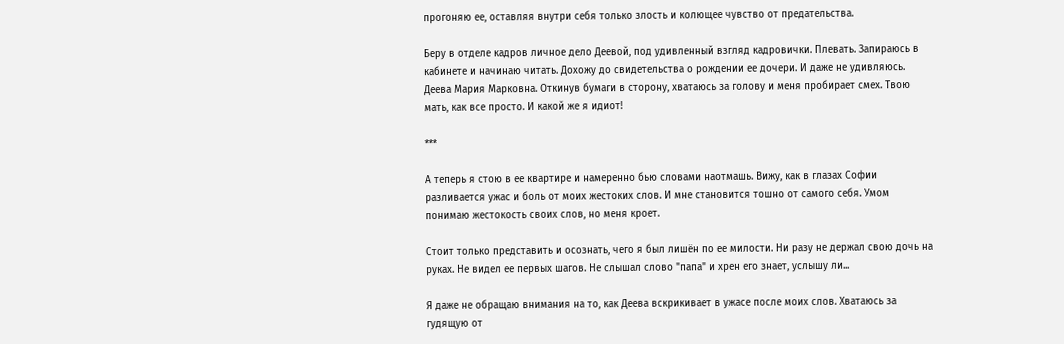прогоняю ее, оставляя внутри себя только злость и колющее чувство от предательства.

Беру в отделе кадров личное дело Деевой, под удивленный взгляд кадровички. Плевать. Запираюсь в кабинете и начинаю читать. Дохожу до свидетельства о рождении ее дочери. И даже не удивляюсь. Деева Мария Марковна. Откинув бумаги в сторону, хватаюсь за голову и меня пробирает смех. Твою мать, как все просто. И какой же я идиот!

***

А теперь я стою в ее квартире и намеренно бью словами наотмашь. Вижу, как в глазах Софии разливается ужас и боль от моих жестоких слов. И мне становится тошно от самого себя. Умом понимаю жестокость своих слов, но меня кроет.

Стоит только представить и осознать, чего я был лишён по ее милости. Ни разу не держал свою дочь на руках. Не видел ее первых шагов. Не слышал слово "папа" и хрен его знает, услышу ли...

Я даже не обращаю внимания на то, как Деева вскрикивает в ужасе после моих слов. Хватаюсь за гудящую от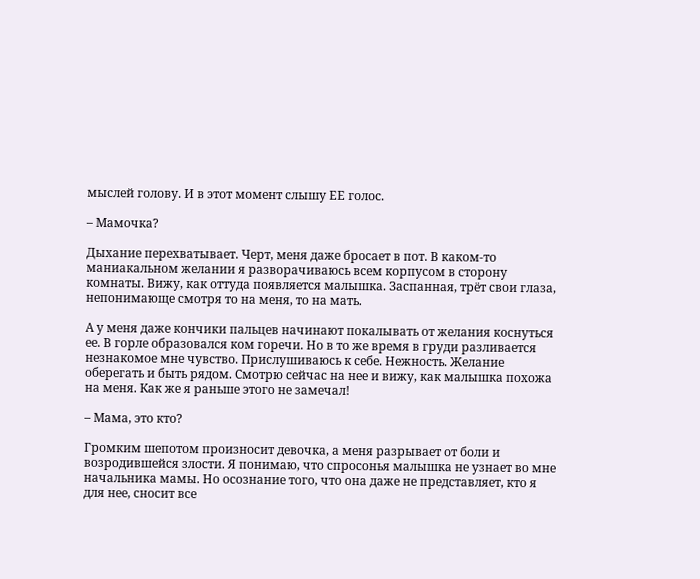мыслей голову. И в этот момент слышу ЕЕ голос.

– Мамочка?

Дыхание перехватывает. Черт, меня даже бросает в пот. В каком-то маниакальном желании я разворачиваюсь всем корпусом в сторону комнаты. Вижу, как оттуда появляется малышка. Заспанная, трёт свои глаза, непонимающе смотря то на меня, то на мать.

А у меня даже кончики пальцев начинают покалывать от желания коснуться ее. В горле образовался ком горечи. Но в то же время в груди разливается незнакомое мне чувство. Прислушиваюсь к себе. Нежность. Желание оберегать и быть рядом. Смотрю сейчас на нее и вижу, как малышка похожа на меня. Как же я раньше этого не замечал!

– Мама, это кто?

Громким шепотом произносит девочка, а меня разрывает от боли и возродившейся злости. Я понимаю, что спросонья малышка не узнает во мне начальника мамы. Но осознание того, что она даже не представляет, кто я для нее, сносит все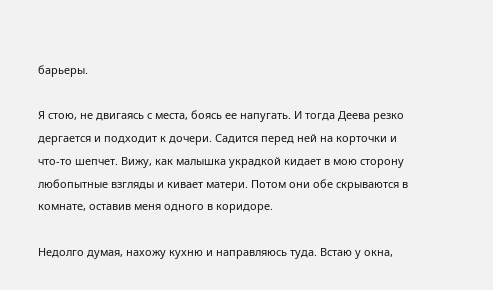барьеры.

Я стою, не двигаясь с места, боясь ее напугать. И тогда Деева резко дергается и подходит к дочери. Садится перед ней на корточки и что-то шепчет. Вижу, как малышка украдкой кидает в мою сторону любопытные взгляды и кивает матери. Потом они обе скрываются в комнате, оставив меня одного в коридоре.

Недолго думая, нахожу кухню и направляюсь туда. Встаю у окна,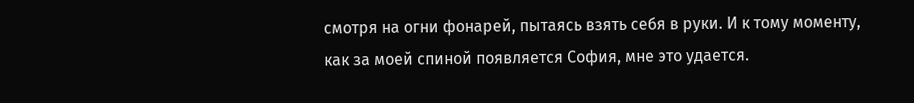смотря на огни фонарей, пытаясь взять себя в руки. И к тому моменту, как за моей спиной появляется София, мне это удается.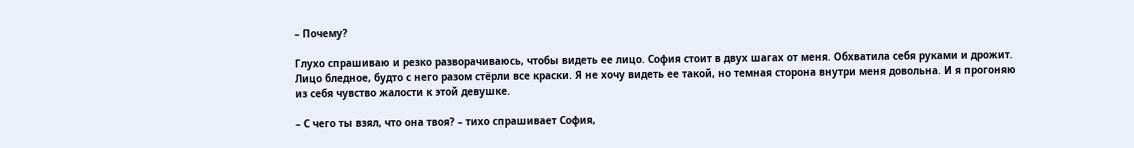– Почему?

Глухо спрашиваю и резко разворачиваюсь, чтобы видеть ее лицо. София стоит в двух шагах от меня. Обхватила себя руками и дрожит. Лицо бледное, будто с него разом стёрли все краски. Я не хочу видеть ее такой, но темная сторона внутри меня довольна. И я прогоняю из себя чувство жалости к этой девушке.

– С чего ты взял, что она твоя? – тихо спрашивает София,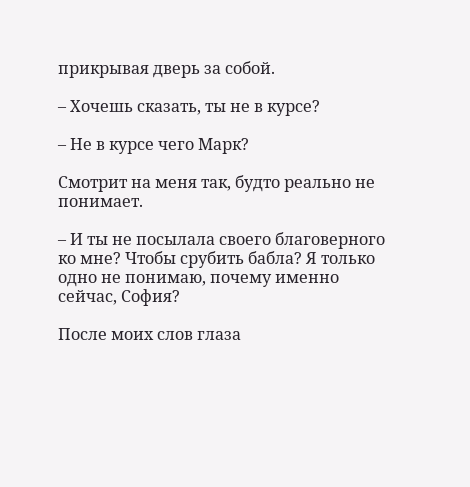прикрывая дверь за собой.

– Хочешь сказать, ты не в курсе?

– Не в курсе чего Марк?

Смотрит на меня так, будто реально не понимает.

– И ты не посылала своего благоверного ко мне? Чтобы срубить бабла? Я только одно не понимаю, почему именно сейчас, София?

После моих слов глаза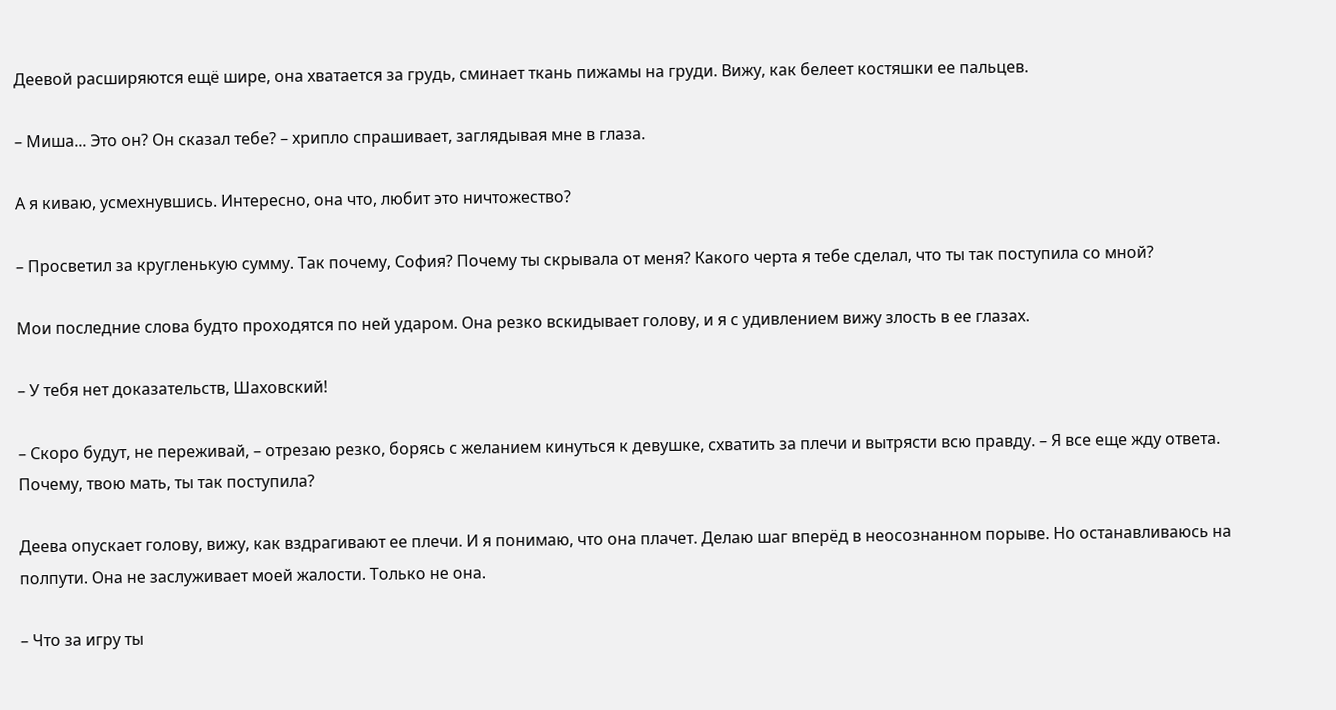Деевой расширяются ещё шире, она хватается за грудь, сминает ткань пижамы на груди. Вижу, как белеет костяшки ее пальцев.

– Миша... Это он? Он сказал тебе? – хрипло спрашивает, заглядывая мне в глаза.

А я киваю, усмехнувшись. Интересно, она что, любит это ничтожество?

– Просветил за кругленькую сумму. Так почему, София? Почему ты скрывала от меня? Какого черта я тебе сделал, что ты так поступила со мной?

Мои последние слова будто проходятся по ней ударом. Она резко вскидывает голову, и я с удивлением вижу злость в ее глазах.

– У тебя нет доказательств, Шаховский!

– Скоро будут, не переживай, – отрезаю резко, борясь с желанием кинуться к девушке, схватить за плечи и вытрясти всю правду. – Я все еще жду ответа. Почему, твою мать, ты так поступила?

Деева опускает голову, вижу, как вздрагивают ее плечи. И я понимаю, что она плачет. Делаю шаг вперёд в неосознанном порыве. Но останавливаюсь на полпути. Она не заслуживает моей жалости. Только не она.

– Что за игру ты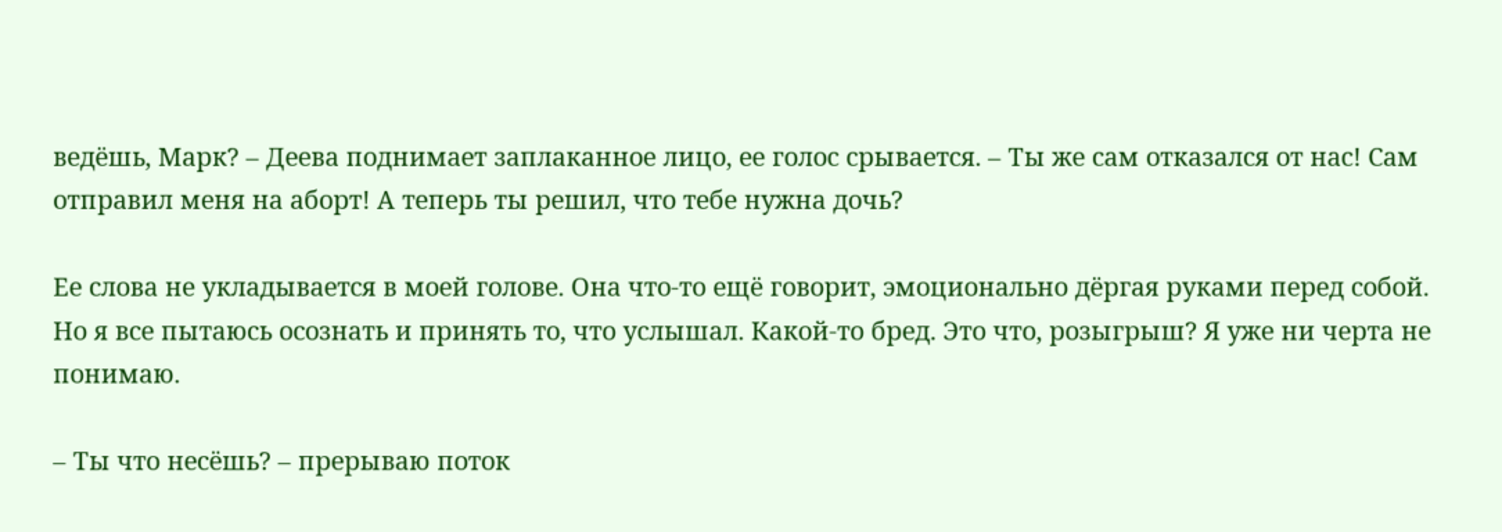ведёшь, Марк? – Деева поднимает заплаканное лицо, ее голос срывается. – Ты же сам отказался от нас! Сам отправил меня на аборт! А теперь ты решил, что тебе нужна дочь?

Ее слова не укладывается в моей голове. Она что-то ещё говорит, эмоционально дёргая руками перед собой. Но я все пытаюсь осознать и принять то, что услышал. Какой-то бред. Это что, розыгрыш? Я уже ни черта не понимаю.

– Ты что несёшь? – прерываю поток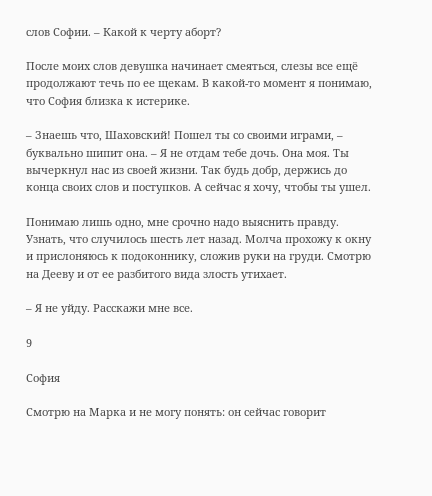слов Софии. – Какой к черту аборт?

После моих слов девушка начинает смеяться, слезы все ещё продолжают течь по ее щекам. В какой-то момент я понимаю, что София близка к истерике.

– Знаешь что, Шаховский! Пошел ты со своими играми, – буквально шипит она. – Я не отдам тебе дочь. Она моя. Ты вычеркнул нас из своей жизни. Так будь добр, держись до конца своих слов и поступков. А сейчас я хочу, чтобы ты ушел.

Понимаю лишь одно, мне срочно надо выяснить правду. Узнать, что случилось шесть лет назад. Молча прохожу к окну и прислоняюсь к подоконнику, сложив руки на груди. Смотрю на Дееву и от ее разбитого вида злость утихает.

– Я не уйду. Расскажи мне все.

9

София

Смотрю на Марка и не могу понять: он сейчас говорит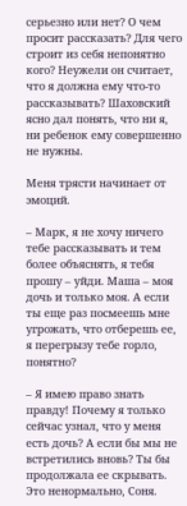серьезно или нет? О чем просит рассказать? Для чего строит из себя непонятно кого? Неужели он считает, что я должна ему что-то рассказывать? Шаховский ясно дал понять, что ни я, ни ребенок ему совершенно не нужны.

Меня трясти начинает от эмоций.

– Марк, я не хочу ничего тебе рассказывать и тем более объяснять, я тебя прошу – уйди. Маша – моя дочь и только моя. А если ты еще раз посмеешь мне угрожать, что отберешь ее, я перегрызу тебе горло, понятно?

– Я имею право знать правду! Почему я только сейчас узнал, что у меня есть дочь? А если бы мы не встретились вновь? Ты бы продолжала ее скрывать. Это ненормально, Соня.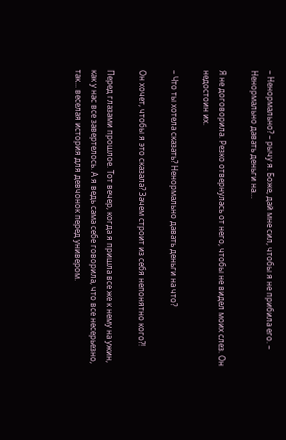– Ненормально? – рычу я. Боже, дай мне сил, чтобы я не прибила его. – Ненормально давать деньги на…

Я не договорила. Резко отвернулась от него, чтобы не видел моих слез. Он недостоин их.

– Что ты хотела сказать? Ненормально давать деньги на что?

Он хочет, чтобы я это сказала? Зачем строит из себя непонятно кого?!

Перед глазами прошлое. Тот вечер, когда я пришла все же к нему на ужин, как у нас все завертелось. А я ведь сама себе говорила, что все несерьезно, так... веселая история для девчонок перед универом.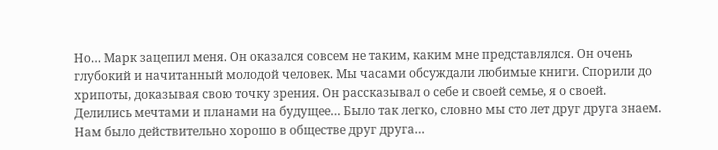Но… Марк зацепил меня. Он оказался совсем не таким, каким мне представлялся. Он очень глубокий и начитанный молодой человек. Мы часами обсуждали любимые книги. Спорили до хрипоты, доказывая свою точку зрения. Он рассказывал о себе и своей семье, я о своей. Делились мечтами и планами на будущее… Было так легко, словно мы сто лет друг друга знаем. Нам было действительно хорошо в обществе друг друга…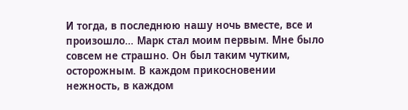И тогда, в последнюю нашу ночь вместе, все и произошло… Марк стал моим первым. Мне было совсем не страшно. Он был таким чутким, осторожным. В каждом прикосновении нежность, в каждом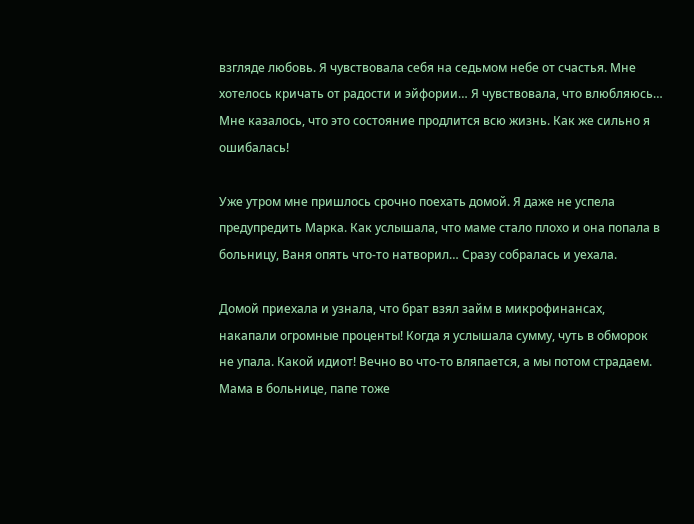взгляде любовь. Я чувствовала себя на седьмом небе от счастья. Мне хотелось кричать от радости и эйфории… Я чувствовала, что влюбляюсь… Мне казалось, что это состояние продлится всю жизнь. Как же сильно я ошибалась!

Уже утром мне пришлось срочно поехать домой. Я даже не успела предупредить Марка. Как услышала, что маме стало плохо и она попала в больницу, Ваня опять что-то натворил… Сразу собралась и уехала.

Домой приехала и узнала, что брат взял займ в микрофинансах, накапали огромные проценты! Когда я услышала сумму, чуть в обморок не упала. Какой идиот! Вечно во что-то вляпается, а мы потом страдаем. Мама в больнице, папе тоже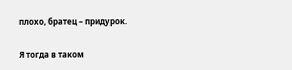плохо, братец – придурок.

Я тогда в таком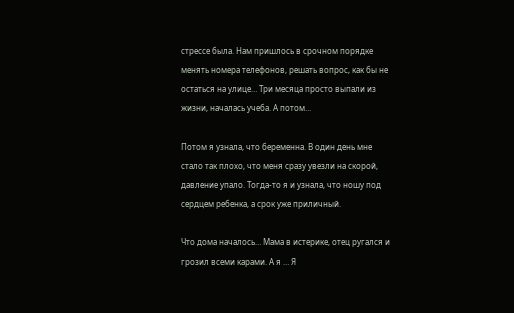стрессе была. Нам пришлось в срочном порядке менять номера телефонов, решать вопрос, как бы не остаться на улице… Три месяца просто выпали из жизни, началась учеба. А потом…

Потом я узнала, что беременна. В один день мне стало так плохо, что меня сразу увезли на скорой, давление упало. Тогда-то я и узнала, что ношу под сердцем ребенка, а срок уже приличный.

Что дома началось… Мама в истерике, отец ругался и грозил всеми карами. А я … Я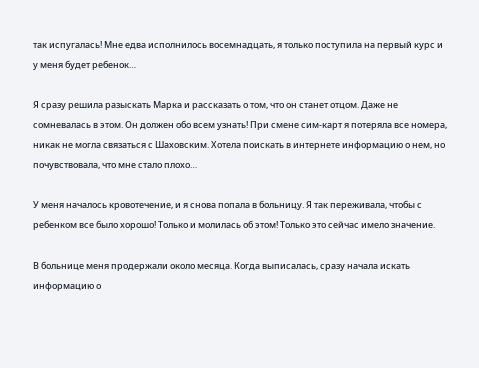так испугалась! Мне едва исполнилось восемнадцать, я только поступила на первый курс и у меня будет ребенок…

Я сразу решила разыскать Марка и рассказать о том, что он станет отцом. Даже не сомневалась в этом. Он должен обо всем узнать! При смене сим-карт я потеряла все номера, никак не могла связаться с Шаховским. Хотела поискать в интернете информацию о нем, но почувствовала, что мне стало плохо…

У меня началось кровотечение, и я снова попала в больницу. Я так переживала, чтобы с ребенком все было хорошо! Только и молилась об этом! Только это сейчас имело значение.

В больнице меня продержали около месяца. Когда выписалась, сразу начала искать информацию о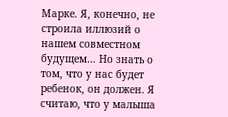Марке. Я, конечно, не строила иллюзий о нашем совместном будущем… Но знать о том, что у нас будет ребенок, он должен. Я считаю, что у малыша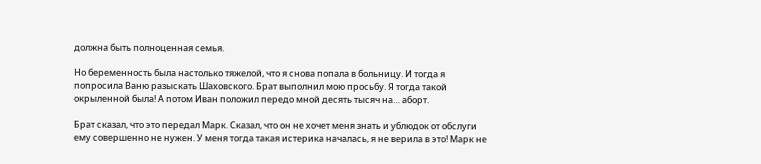должна быть полноценная семья.

Но беременность была настолько тяжелой, что я снова попала в больницу. И тогда я попросила Ваню разыскать Шаховского. Брат выполнил мою просьбу. Я тогда такой окрыленной была! А потом Иван положил передо мной десять тысяч на… аборт.

Брат сказал, что это передал Марк. Сказал, что он не хочет меня знать и ублюдок от обслуги ему совершенно не нужен. У меня тогда такая истерика началась, я не верила в это! Марк не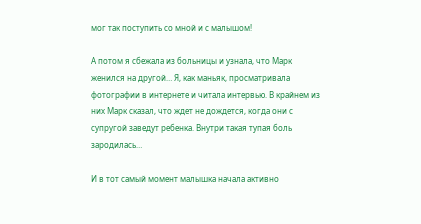мог так поступить со мной и с малышом!

А потом я сбежала из больницы и узнала, что Марк женился на другой… Я, как маньяк, просматривала фотографии в интернете и читала интервью. В крайнем из них Марк сказал, что ждет не дождется, когда они с супругой заведут ребенка. Внутри такая тупая боль зародилась…

И в тот самый момент малышка начала активно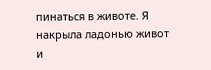пинаться в животе. Я накрыла ладонью живот и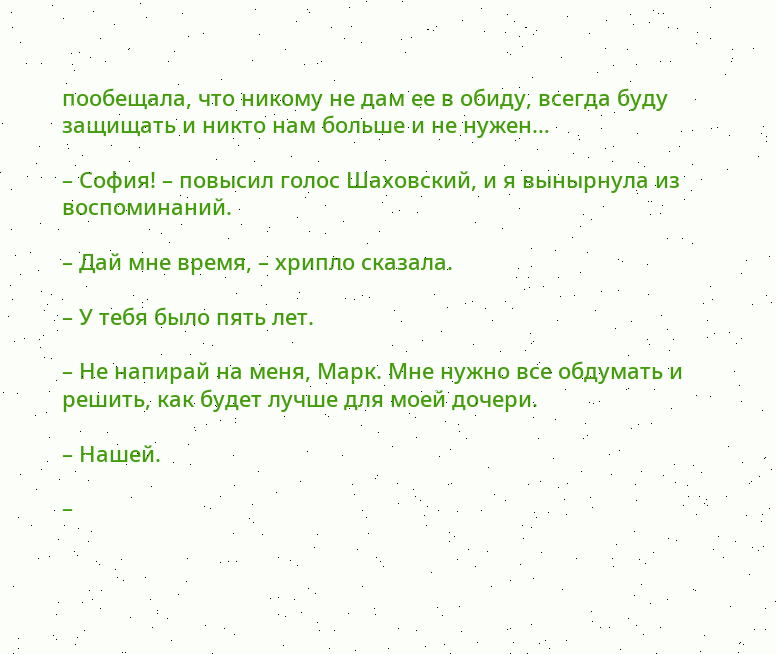пообещала, что никому не дам ее в обиду, всегда буду защищать и никто нам больше и не нужен…

– София! – повысил голос Шаховский, и я вынырнула из воспоминаний.

– Дай мне время, – хрипло сказала.

– У тебя было пять лет.

– Не напирай на меня, Марк. Мне нужно все обдумать и решить, как будет лучше для моей дочери.

– Нашей.

–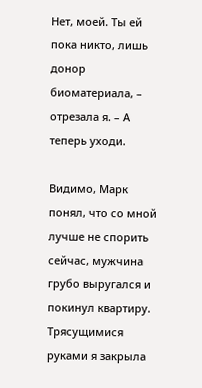Нет, моей. Ты ей пока никто, лишь донор биоматериала, – отрезала я. – А теперь уходи.

Видимо, Марк понял, что со мной лучше не спорить сейчас, мужчина грубо выругался и покинул квартиру. Трясущимися руками я закрыла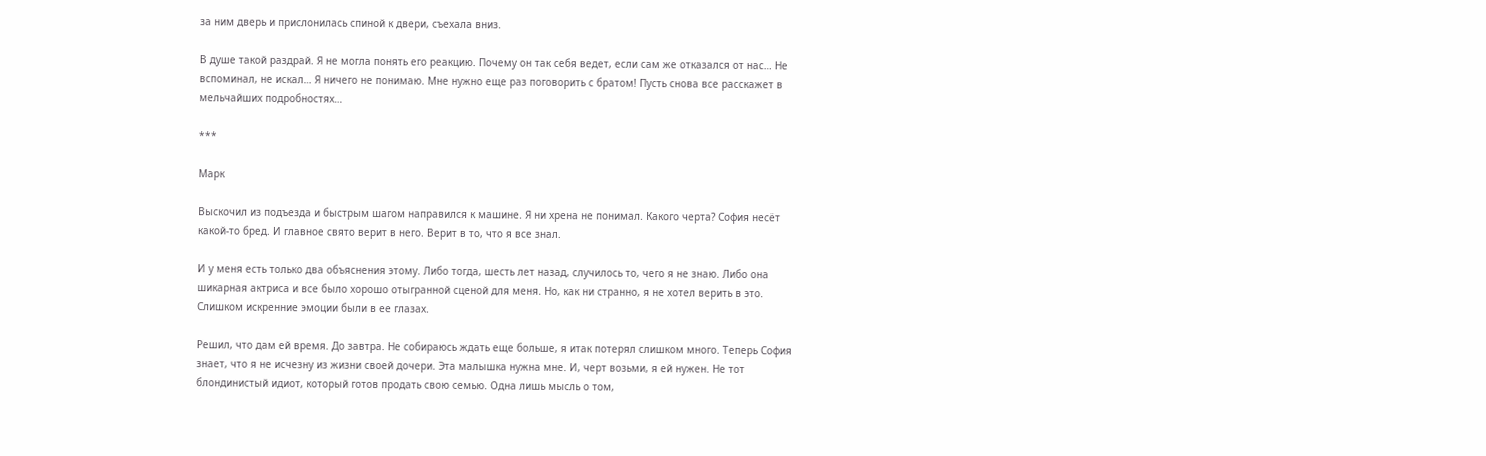за ним дверь и прислонилась спиной к двери, съехала вниз.

В душе такой раздрай. Я не могла понять его реакцию. Почему он так себя ведет, если сам же отказался от нас… Не вспоминал, не искал… Я ничего не понимаю. Мне нужно еще раз поговорить с братом! Пусть снова все расскажет в мельчайших подробностях…

***

Марк

Выскочил из подъезда и быстрым шагом направился к машине. Я ни хрена не понимал. Какого черта? София несёт какой-то бред. И главное свято верит в него. Верит в то, что я все знал.

И у меня есть только два объяснения этому. Либо тогда, шесть лет назад, случилось то, чего я не знаю. Либо она шикарная актриса и все было хорошо отыгранной сценой для меня. Но, как ни странно, я не хотел верить в это. Слишком искренние эмоции были в ее глазах.

Решил, что дам ей время. До завтра. Не собираюсь ждать еще больше, я итак потерял слишком много. Теперь София знает, что я не исчезну из жизни своей дочери. Эта малышка нужна мне. И, черт возьми, я ей нужен. Не тот блондинистый идиот, который готов продать свою семью. Одна лишь мысль о том,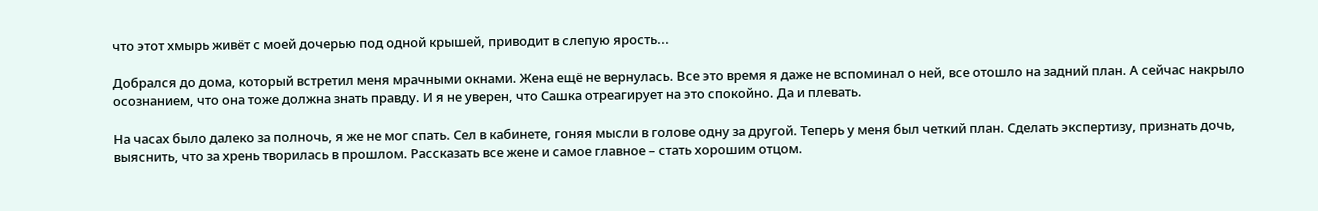что этот хмырь живёт с моей дочерью под одной крышей, приводит в слепую ярость...

Добрался до дома, который встретил меня мрачными окнами. Жена ещё не вернулась. Все это время я даже не вспоминал о ней, все отошло на задний план. А сейчас накрыло осознанием, что она тоже должна знать правду. И я не уверен, что Сашка отреагирует на это спокойно. Да и плевать.

На часах было далеко за полночь, я же не мог спать. Сел в кабинете, гоняя мысли в голове одну за другой. Теперь у меня был четкий план. Сделать экспертизу, признать дочь, выяснить, что за хрень творилась в прошлом. Рассказать все жене и самое главное – стать хорошим отцом.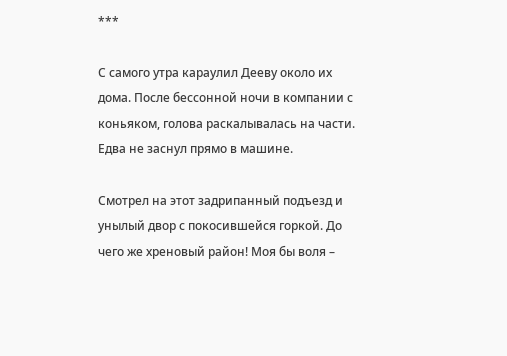***

С самого утра караулил Дееву около их дома. После бессонной ночи в компании с коньяком, голова раскалывалась на части. Едва не заснул прямо в машине.

Смотрел на этот задрипанный подъезд и унылый двор с покосившейся горкой. До чего же хреновый район! Моя бы воля –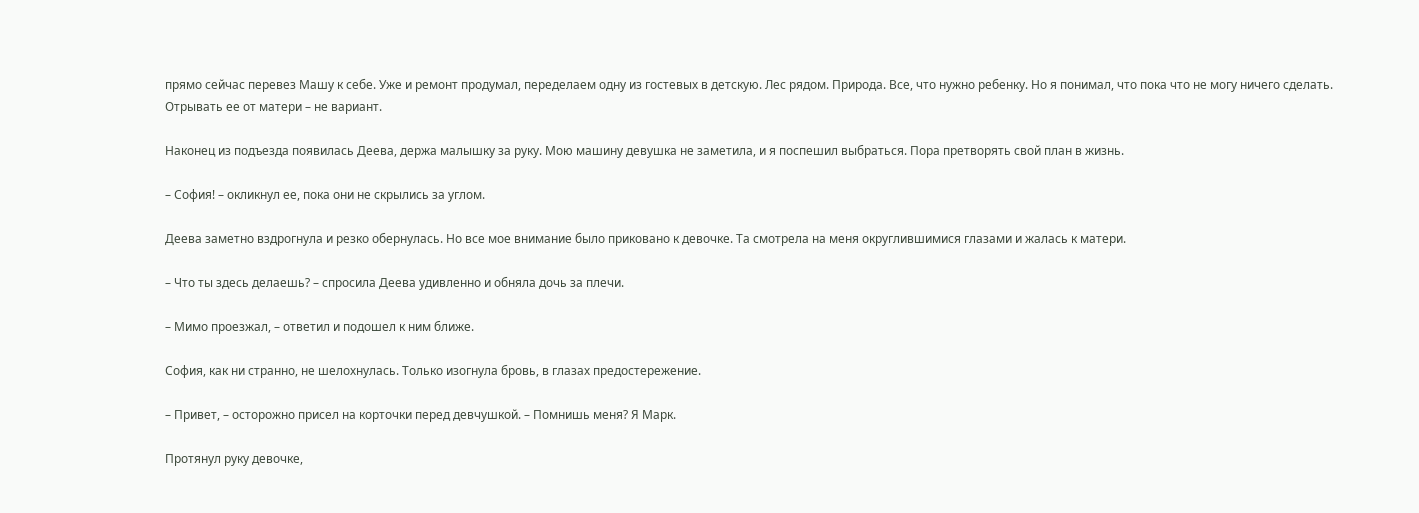прямо сейчас перевез Машу к себе. Уже и ремонт продумал, переделаем одну из гостевых в детскую. Лес рядом. Природа. Все, что нужно ребенку. Но я понимал, что пока что не могу ничего сделать. Отрывать ее от матери – не вариант.

Наконец из подъезда появилась Деева, держа малышку за руку. Мою машину девушка не заметила, и я поспешил выбраться. Пора претворять свой план в жизнь.

– София! – окликнул ее, пока они не скрылись за углом.

Деева заметно вздрогнула и резко обернулась. Но все мое внимание было приковано к девочке. Та смотрела на меня округлившимися глазами и жалась к матери.

– Что ты здесь делаешь? – спросила Деева удивленно и обняла дочь за плечи.

– Мимо проезжал, – ответил и подошел к ним ближе.

София, как ни странно, не шелохнулась. Только изогнула бровь, в глазах предостережение.

– Привет, – осторожно присел на корточки перед девчушкой. – Помнишь меня? Я Марк.

Протянул руку девочке,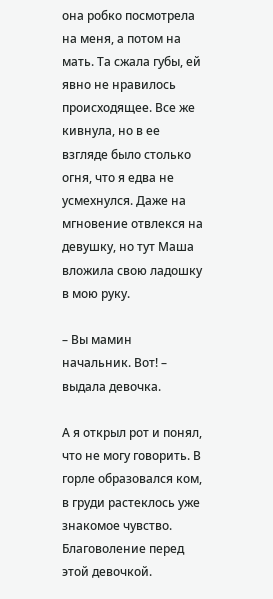она робко посмотрела на меня, а потом на мать. Та сжала губы, ей явно не нравилось происходящее. Все же кивнула, но в ее взгляде было столько огня, что я едва не усмехнулся. Даже на мгновение отвлекся на девушку, но тут Маша вложила свою ладошку в мою руку.

– Вы мамин начальник. Вот! – выдала девочка.

А я открыл рот и понял, что не могу говорить. В горле образовался ком, в груди растеклось уже знакомое чувство. Благоволение перед этой девочкой.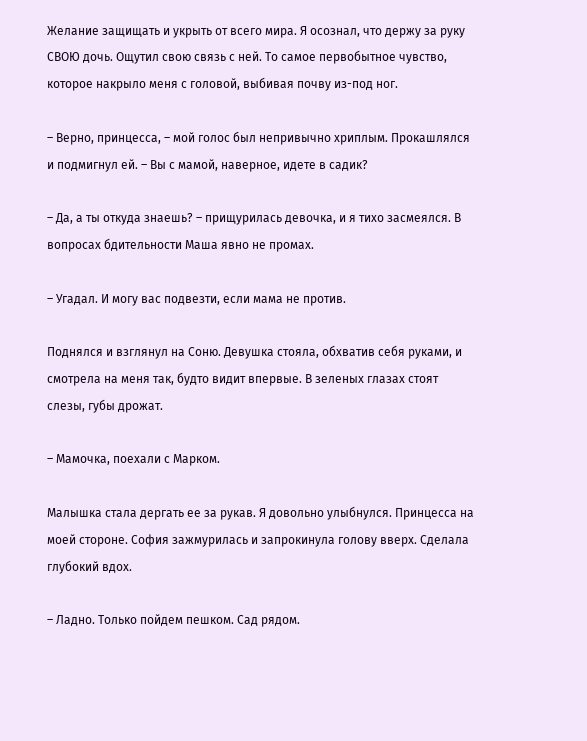Желание защищать и укрыть от всего мира. Я осознал, что держу за руку СВОЮ дочь. Ощутил свою связь с ней. То самое первобытное чувство, которое накрыло меня с головой, выбивая почву из-под ног.

– Верно, принцесса, – мой голос был непривычно хриплым. Прокашлялся и подмигнул ей. – Вы с мамой, наверное, идете в садик?

– Да, а ты откуда знаешь? – прищурилась девочка, и я тихо засмеялся. В вопросах бдительности Маша явно не промах.

– Угадал. И могу вас подвезти, если мама не против.

Поднялся и взглянул на Соню. Девушка стояла, обхватив себя руками, и смотрела на меня так, будто видит впервые. В зеленых глазах стоят слезы, губы дрожат.

– Мамочка, поехали с Марком.

Малышка стала дергать ее за рукав. Я довольно улыбнулся. Принцесса на моей стороне. София зажмурилась и запрокинула голову вверх. Сделала глубокий вдох.

– Ладно. Только пойдем пешком. Сад рядом.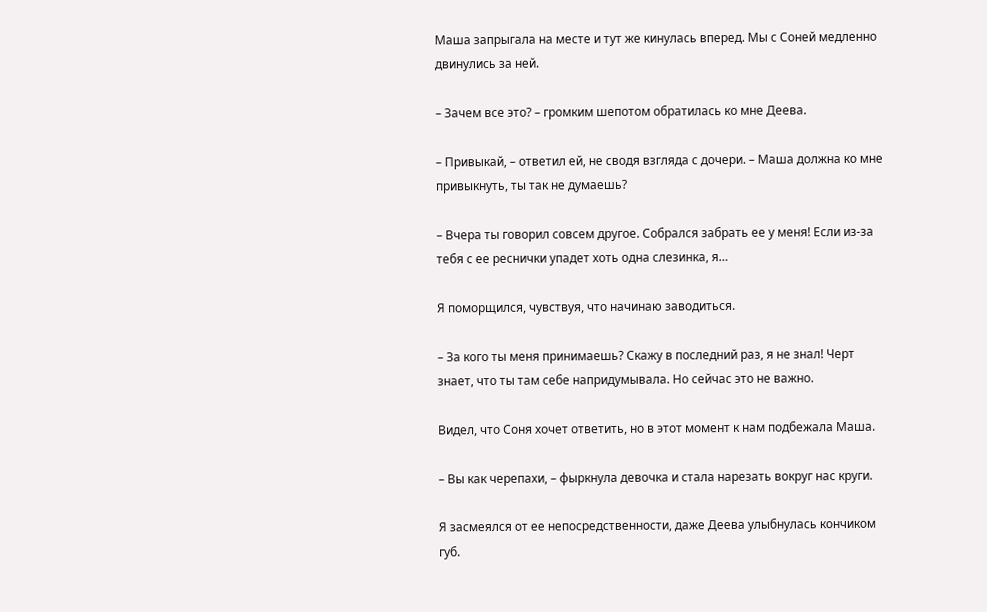Маша запрыгала на месте и тут же кинулась вперед. Мы с Соней медленно двинулись за ней.

– Зачем все это? – громким шепотом обратилась ко мне Деева.

– Привыкай, – ответил ей, не сводя взгляда с дочери. – Маша должна ко мне привыкнуть, ты так не думаешь?

– Вчера ты говорил совсем другое. Собрался забрать ее у меня! Если из-за тебя с ее реснички упадет хоть одна слезинка, я…

Я поморщился, чувствуя, что начинаю заводиться.

– За кого ты меня принимаешь? Скажу в последний раз, я не знал! Черт знает, что ты там себе напридумывала. Но сейчас это не важно.

Видел, что Соня хочет ответить, но в этот момент к нам подбежала Маша.

– Вы как черепахи, – фыркнула девочка и стала нарезать вокруг нас круги.

Я засмеялся от ее непосредственности, даже Деева улыбнулась кончиком губ.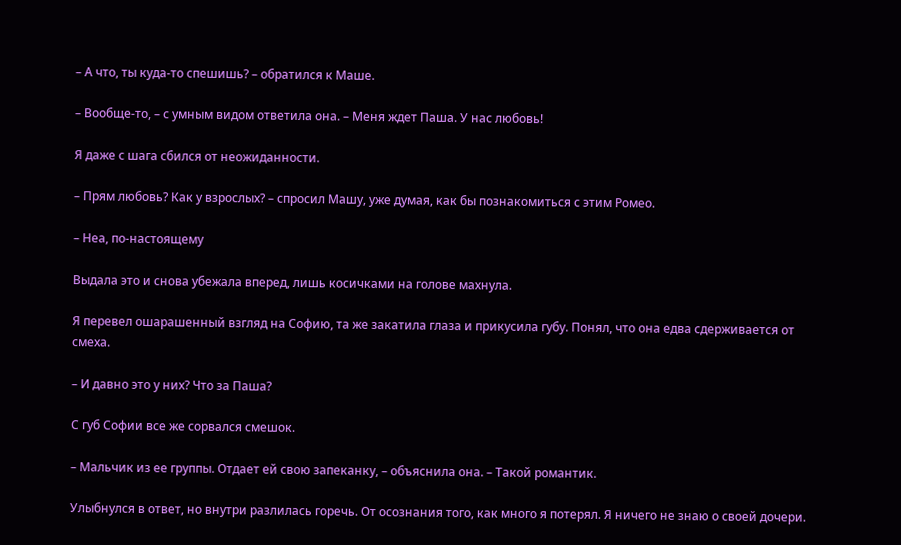– А что, ты куда-то спешишь? – обратился к Маше.

– Вообще-то, – с умным видом ответила она. – Меня ждет Паша. У нас любовь!

Я даже с шага сбился от неожиданности.

– Прям любовь? Как у взрослых? – спросил Машу, уже думая, как бы познакомиться с этим Ромео.

– Неа, по-настоящему

Выдала это и снова убежала вперед, лишь косичками на голове махнула.

Я перевел ошарашенный взгляд на Софию, та же закатила глаза и прикусила губу. Понял, что она едва сдерживается от смеха.

– И давно это у них? Что за Паша?

С губ Софии все же сорвался смешок.

– Мальчик из ее группы. Отдает ей свою запеканку, – объяснила она. – Такой романтик.

Улыбнулся в ответ, но внутри разлилась горечь. От осознания того, как много я потерял. Я ничего не знаю о своей дочери.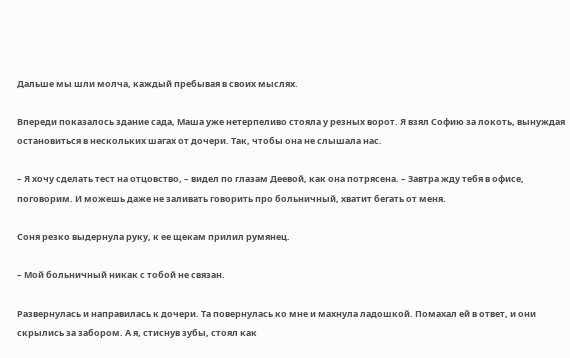Дальше мы шли молча, каждый пребывая в своих мыслях.

Впереди показалось здание сада, Маша уже нетерпеливо стояла у резных ворот. Я взял Софию за локоть, вынуждая остановиться в нескольких шагах от дочери. Так, чтобы она не слышала нас.

– Я хочу сделать тест на отцовство, – видел по глазам Деевой, как она потрясена. – Завтра жду тебя в офисе, поговорим. И можешь даже не заливать говорить про больничный, хватит бегать от меня.

Соня резко выдернула руку, к ее щекам прилил румянец.

– Мой больничный никак с тобой не связан.

Развернулась и направилась к дочери. Та повернулась ко мне и махнула ладошкой. Помахал ей в ответ, и они скрылись за забором. А я, стиснув зубы, стоял как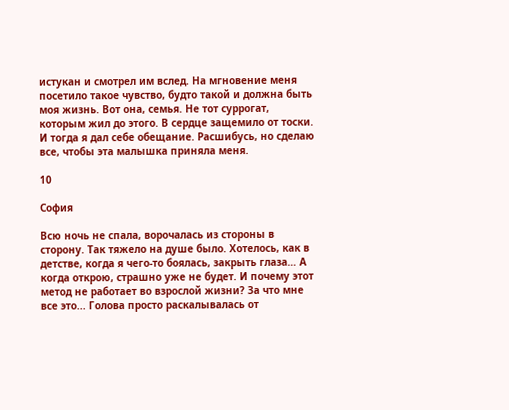истукан и смотрел им вслед. На мгновение меня посетило такое чувство, будто такой и должна быть моя жизнь. Вот она, семья. Не тот суррогат, которым жил до этого. В сердце защемило от тоски. И тогда я дал себе обещание. Расшибусь, но сделаю все, чтобы эта малышка приняла меня.

10

София

Всю ночь не спала, ворочалась из стороны в сторону. Так тяжело на душе было. Хотелось, как в детстве, когда я чего-то боялась, закрыть глаза… А когда открою, страшно уже не будет. И почему этот метод не работает во взрослой жизни? За что мне все это... Голова просто раскалывалась от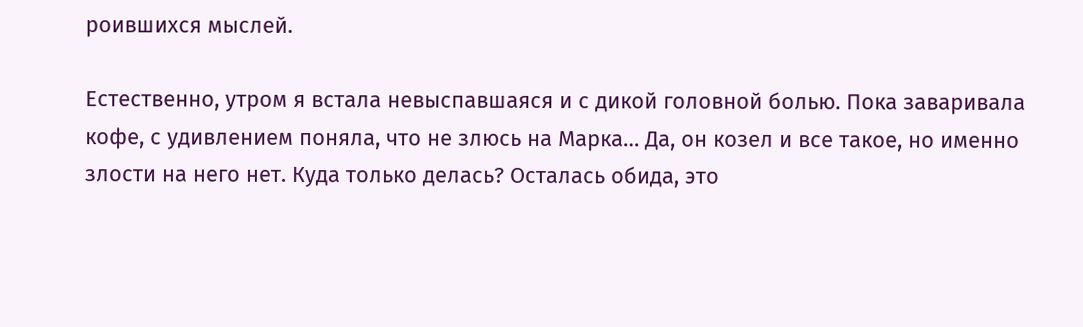роившихся мыслей.

Естественно, утром я встала невыспавшаяся и с дикой головной болью. Пока заваривала кофе, с удивлением поняла, что не злюсь на Марка… Да, он козел и все такое, но именно злости на него нет. Куда только делась? Осталась обида, это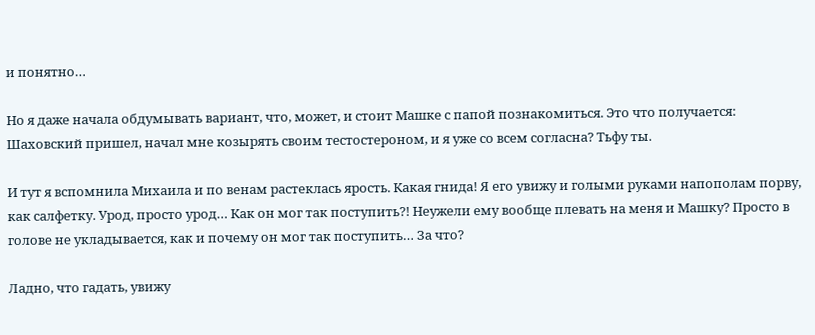и понятно…

Но я даже начала обдумывать вариант, что, может, и стоит Машке с папой познакомиться. Это что получается: Шаховский пришел, начал мне козырять своим тестостероном, и я уже со всем согласна? Тьфу ты.

И тут я вспомнила Михаила и по венам растеклась ярость. Какая гнида! Я его увижу и голыми руками напополам порву, как салфетку. Урод, просто урод… Как он мог так поступить?! Неужели ему вообще плевать на меня и Машку? Просто в голове не укладывается, как и почему он мог так поступить… За что?

Ладно, что гадать, увижу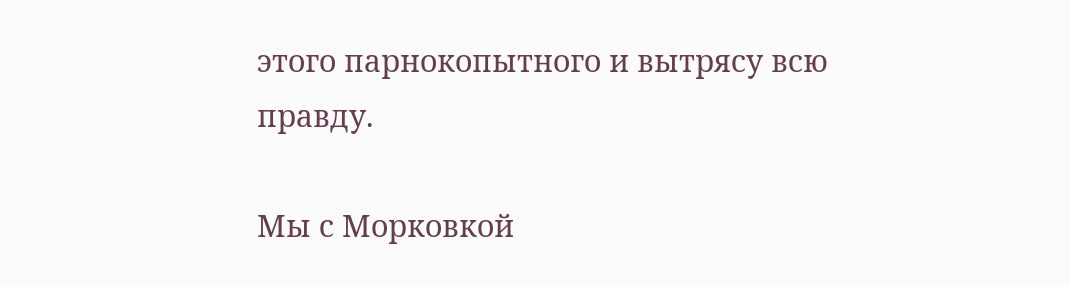этого парнокопытного и вытрясу всю правду.

Мы с Морковкой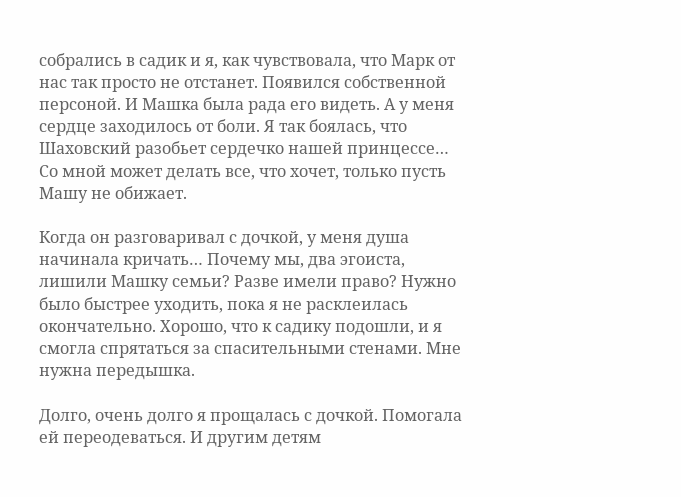собрались в садик и я, как чувствовала, что Марк от нас так просто не отстанет. Появился собственной персоной. И Машка была рада его видеть. А у меня сердце заходилось от боли. Я так боялась, что Шаховский разобьет сердечко нашей принцессе… Со мной может делать все, что хочет, только пусть Машу не обижает.

Когда он разговаривал с дочкой, у меня душа начинала кричать… Почему мы, два эгоиста, лишили Машку семьи? Разве имели право? Нужно было быстрее уходить, пока я не расклеилась окончательно. Хорошо, что к садику подошли, и я смогла спрятаться за спасительными стенами. Мне нужна передышка.

Долго, очень долго я прощалась с дочкой. Помогала ей переодеваться. И другим детям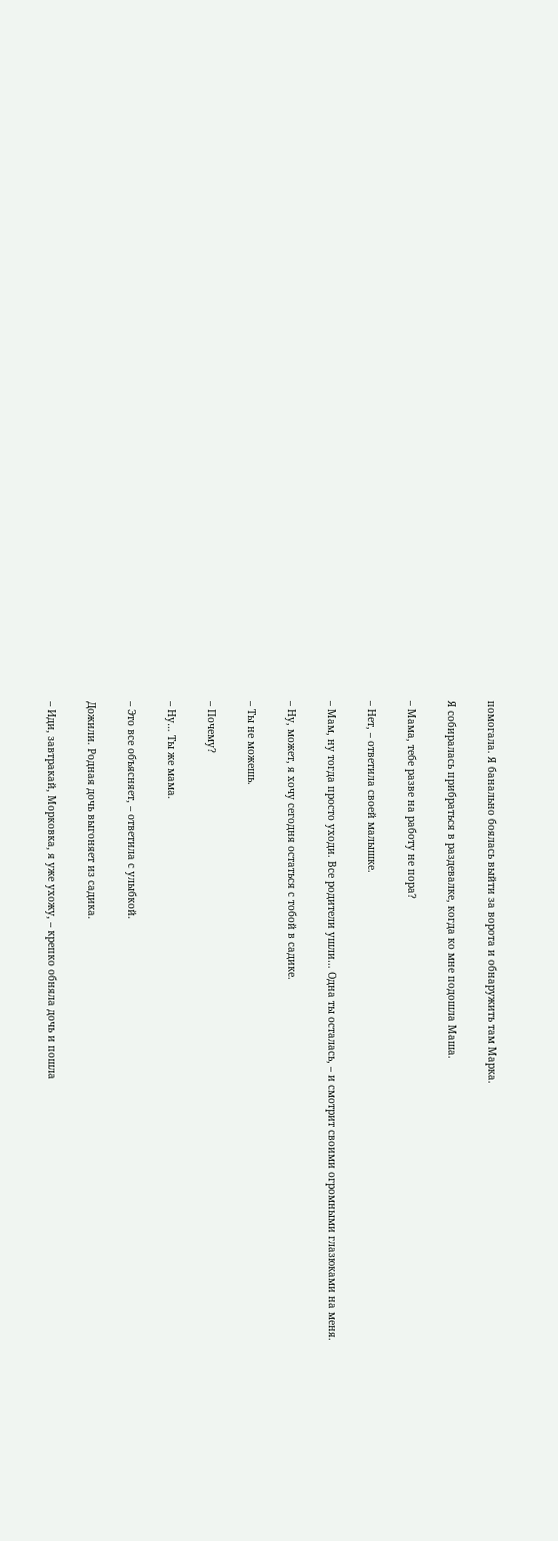помогала. Я банально боялась выйти за ворота и обнаружить там Марка.

Я собиралась прибраться в раздевалке, когда ко мне подошла Маша.

– Мама, тебе разве на работу не пора?

– Нет, – ответила своей малышке.

– Мам, ну тогда просто уходи. Все родители ушли… Одна ты осталась, – и смотрит своими огромными глазюками на меня.

– Ну, может, я хочу сегодня остаться с тобой в садике.

– Ты не можешь.

– Почему?

– Ну… Ты же мама.

– Это все объясняет, – ответила с улыбкой.

Дожили. Родная дочь выгоняет из садика.

– Иди, завтракай, Морковка, я уже ухожу, – крепко обняла дочь и пошла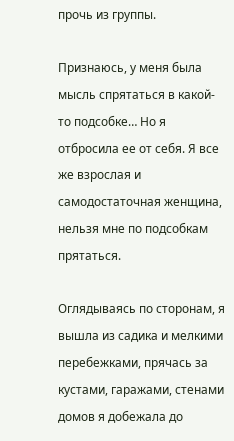прочь из группы.

Признаюсь, у меня была мысль спрятаться в какой-то подсобке… Но я отбросила ее от себя. Я все же взрослая и самодостаточная женщина, нельзя мне по подсобкам прятаться.

Оглядываясь по сторонам, я вышла из садика и мелкими перебежками, прячась за кустами, гаражами, стенами домов я добежала до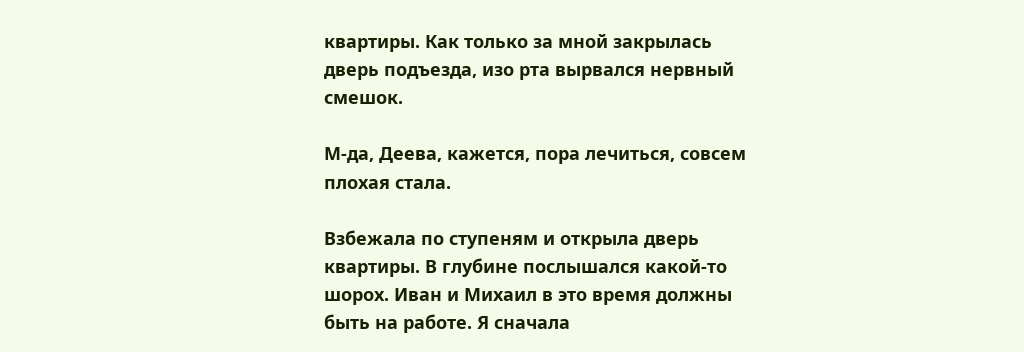квартиры. Как только за мной закрылась дверь подъезда, изо рта вырвался нервный смешок.

М-да, Деева, кажется, пора лечиться, совсем плохая стала.

Взбежала по ступеням и открыла дверь квартиры. В глубине послышался какой-то шорох. Иван и Михаил в это время должны быть на работе. Я сначала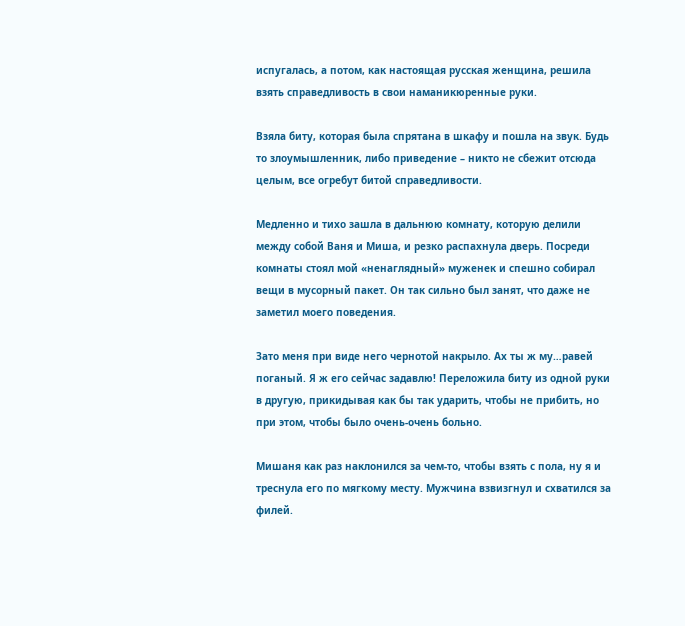испугалась, а потом, как настоящая русская женщина, решила взять справедливость в свои наманикюренные руки.

Взяла биту, которая была спрятана в шкафу и пошла на звук. Будь то злоумышленник, либо приведение – никто не сбежит отсюда целым, все огребут битой справедливости.

Медленно и тихо зашла в дальнюю комнату, которую делили между собой Ваня и Миша, и резко распахнула дверь. Посреди комнаты стоял мой «ненаглядный» муженек и спешно собирал вещи в мусорный пакет. Он так сильно был занят, что даже не заметил моего поведения.

Зато меня при виде него чернотой накрыло. Ах ты ж му…равей поганый. Я ж его сейчас задавлю! Переложила биту из одной руки в другую, прикидывая как бы так ударить, чтобы не прибить, но при этом, чтобы было очень-очень больно.

Мишаня как раз наклонился за чем-то, чтобы взять с пола, ну я и треснула его по мягкому месту. Мужчина взвизгнул и схватился за филей.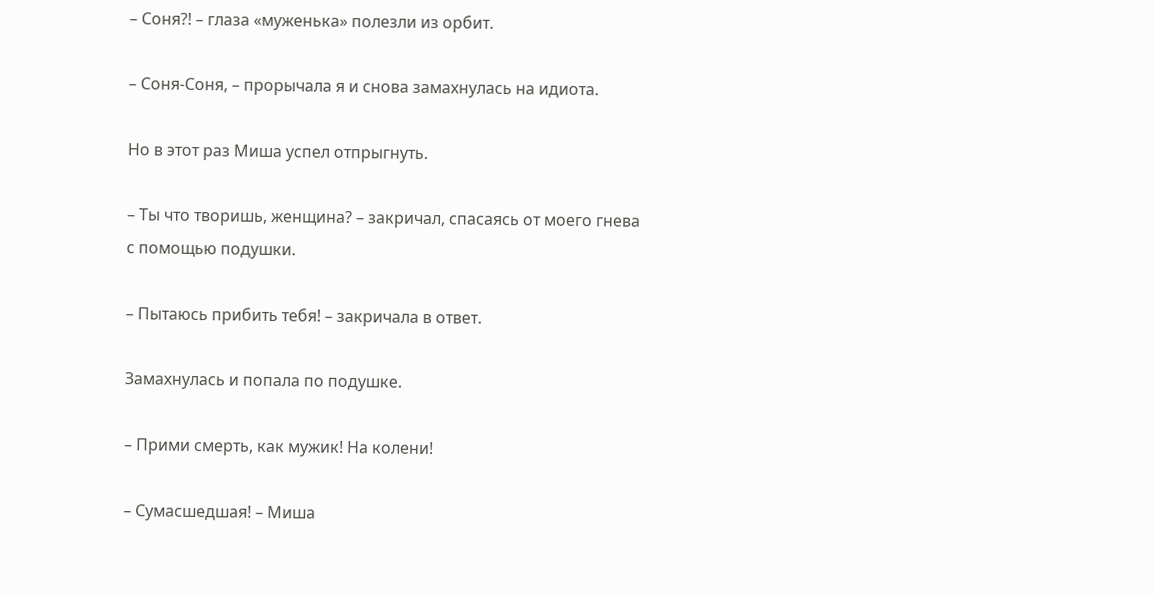– Соня?! – глаза «муженька» полезли из орбит.

– Соня-Соня, – прорычала я и снова замахнулась на идиота.

Но в этот раз Миша успел отпрыгнуть.

– Ты что творишь, женщина? – закричал, спасаясь от моего гнева с помощью подушки.

– Пытаюсь прибить тебя! – закричала в ответ.

Замахнулась и попала по подушке.

– Прими смерть, как мужик! На колени!

– Сумасшедшая! – Миша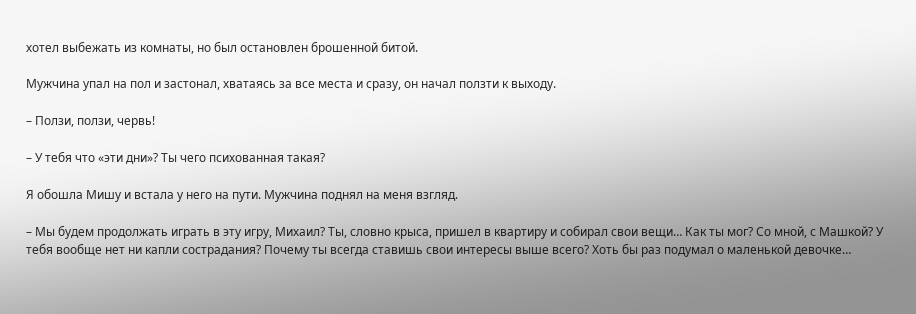хотел выбежать из комнаты, но был остановлен брошенной битой.

Мужчина упал на пол и застонал, хватаясь за все места и сразу, он начал ползти к выходу.

– Ползи, ползи, червь!

– У тебя что «эти дни»? Ты чего психованная такая?

Я обошла Мишу и встала у него на пути. Мужчина поднял на меня взгляд.

– Мы будем продолжать играть в эту игру, Михаил? Ты, словно крыса, пришел в квартиру и собирал свои вещи… Как ты мог? Со мной, с Машкой? У тебя вообще нет ни капли сострадания? Почему ты всегда ставишь свои интересы выше всего? Хоть бы раз подумал о маленькой девочке…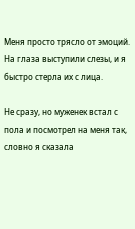Меня просто трясло от эмоций. На глаза выступили слезы, и я быстро стерла их с лица.

Не сразу, но муженек встал с пола и посмотрел на меня так, словно я сказала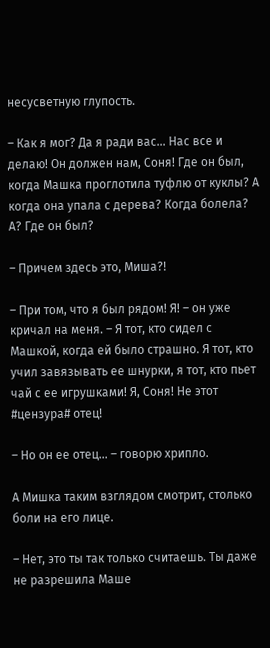несусветную глупость.

– Как я мог? Да я ради вас… Нас все и делаю! Он должен нам, Соня! Где он был, когда Машка проглотила туфлю от куклы? А когда она упала с дерева? Когда болела? А? Где он был?

– Причем здесь это, Миша?!

– При том, что я был рядом! Я! – он уже кричал на меня. – Я тот, кто сидел с Машкой, когда ей было страшно. Я тот, кто учил завязывать ее шнурки, я тот, кто пьет чай с ее игрушками! Я, Соня! Не этот #цензура# отец!

– Но он ее отец... – говорю хрипло.

А Мишка таким взглядом смотрит, столько боли на его лице.

– Нет, это ты так только считаешь. Ты даже не разрешила Маше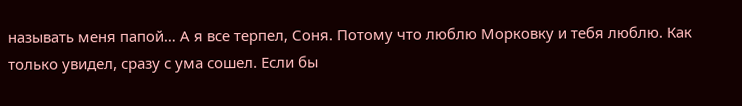называть меня папой… А я все терпел, Соня. Потому что люблю Морковку и тебя люблю. Как только увидел, сразу с ума сошел. Если бы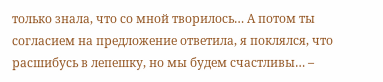только знала, что со мной творилось… А потом ты согласием на предложение ответила, я поклялся, что расшибусь в лепешку, но мы будем счастливы… –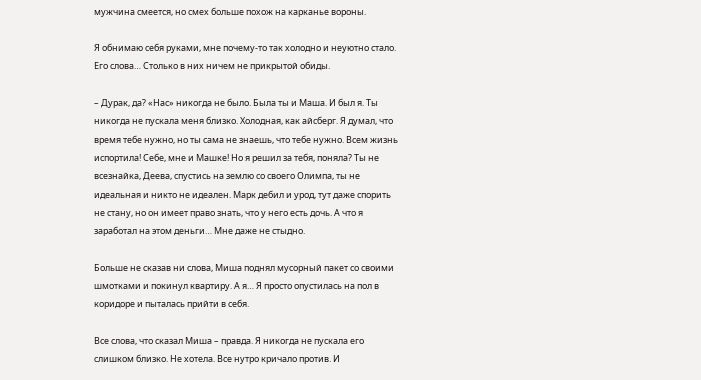мужчина смеется, но смех больше похож на карканье вороны.

Я обнимаю себя руками, мне почему-то так холодно и неуютно стало. Его слова… Столько в них ничем не прикрытой обиды.

– Дурак, да? «Нас» никогда не было. Была ты и Маша. И был я. Ты никогда не пускала меня близко. Холодная, как айсберг. Я думал, что время тебе нужно, но ты сама не знаешь, что тебе нужно. Всем жизнь испортила! Себе, мне и Машке! Но я решил за тебя, поняла? Ты не всезнайка, Деева, спустись на землю со своего Олимпа, ты не идеальная и никто не идеален. Марк дебил и урод, тут даже спорить не стану, но он имеет право знать, что у него есть дочь. А что я заработал на этом деньги… Мне даже не стыдно.

Больше не сказав ни слова, Миша поднял мусорный пакет со своими шмотками и покинул квартиру. А я… Я просто опустилась на пол в коридоре и пыталась прийти в себя.

Все слова, что сказал Миша – правда. Я никогда не пускала его слишком близко. Не хотела. Все нутро кричало против. И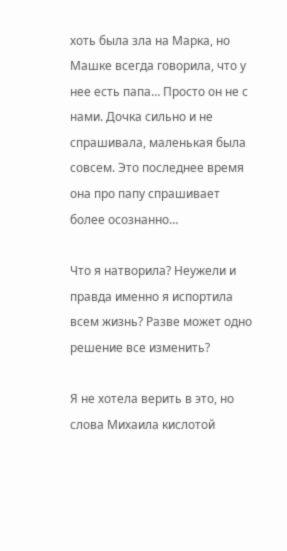хоть была зла на Марка, но Машке всегда говорила, что у нее есть папа… Просто он не с нами. Дочка сильно и не спрашивала, маленькая была совсем. Это последнее время она про папу спрашивает более осознанно…

Что я натворила? Неужели и правда именно я испортила всем жизнь? Разве может одно решение все изменить?

Я не хотела верить в это, но слова Михаила кислотой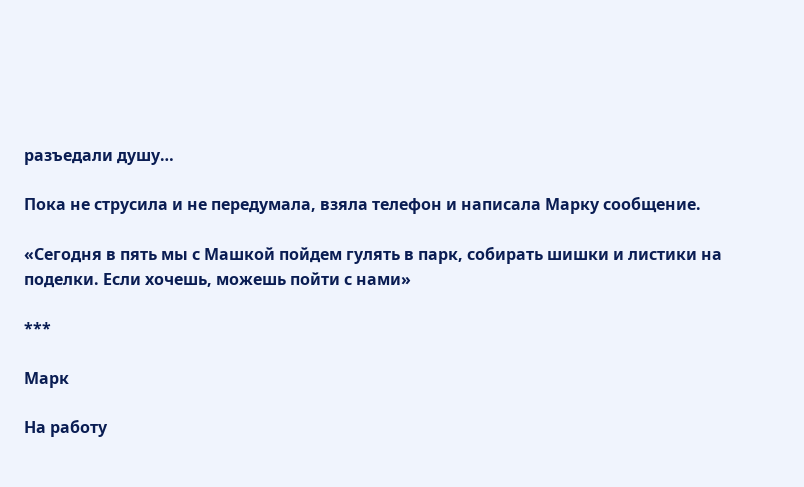разъедали душу…

Пока не струсила и не передумала, взяла телефон и написала Марку сообщение.

«Сегодня в пять мы с Машкой пойдем гулять в парк, собирать шишки и листики на поделки. Если хочешь, можешь пойти с нами»

***

Марк

На работу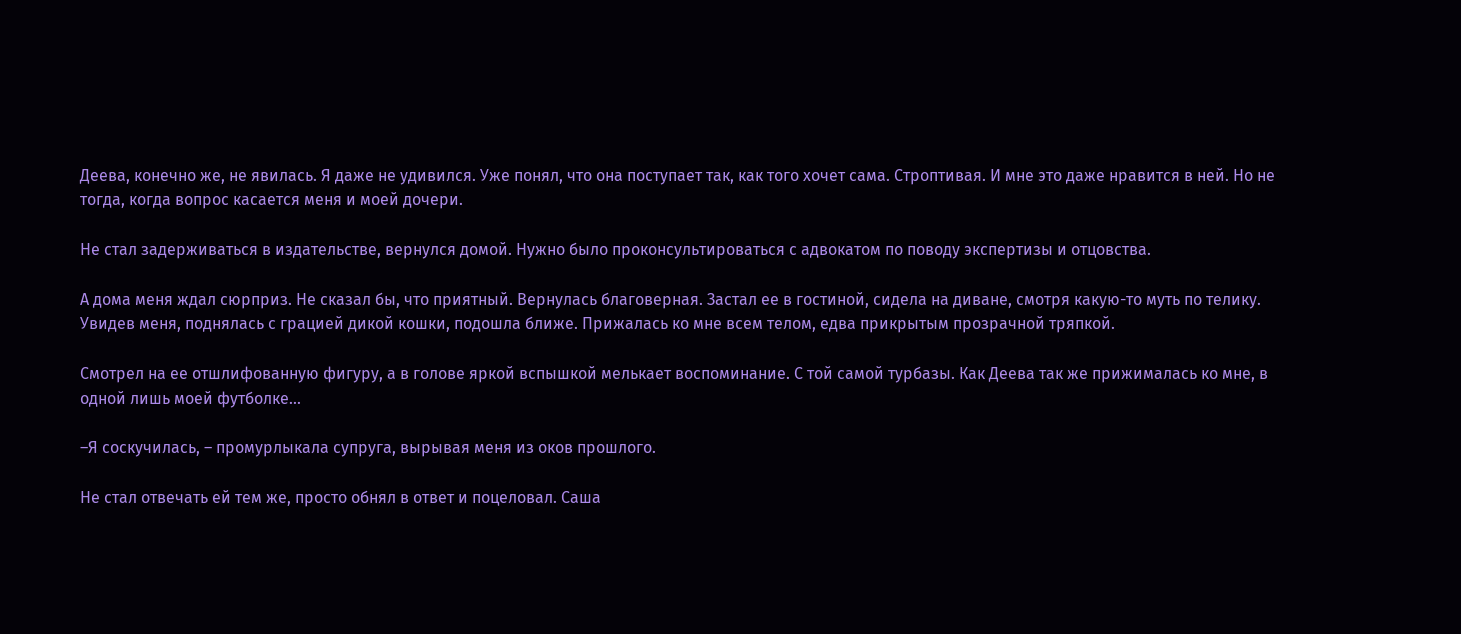Деева, конечно же, не явилась. Я даже не удивился. Уже понял, что она поступает так, как того хочет сама. Строптивая. И мне это даже нравится в ней. Но не тогда, когда вопрос касается меня и моей дочери.

Не стал задерживаться в издательстве, вернулся домой. Нужно было проконсультироваться с адвокатом по поводу экспертизы и отцовства.

А дома меня ждал сюрприз. Не сказал бы, что приятный. Вернулась благоверная. Застал ее в гостиной, сидела на диване, смотря какую-то муть по телику. Увидев меня, поднялась с грацией дикой кошки, подошла ближе. Прижалась ко мне всем телом, едва прикрытым прозрачной тряпкой.

Смотрел на ее отшлифованную фигуру, а в голове яркой вспышкой мелькает воспоминание. С той самой турбазы. Как Деева так же прижималась ко мне, в одной лишь моей футболке...

–Я соскучилась, – промурлыкала супруга, вырывая меня из оков прошлого.

Не стал отвечать ей тем же, просто обнял в ответ и поцеловал. Саша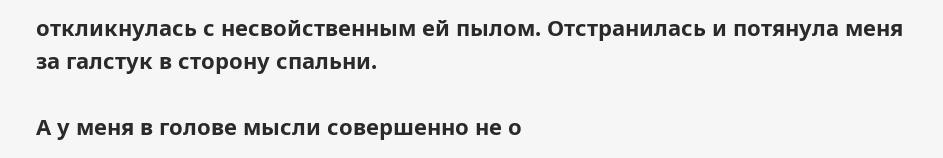откликнулась с несвойственным ей пылом. Отстранилась и потянула меня за галстук в сторону спальни.

А у меня в голове мысли совершенно не о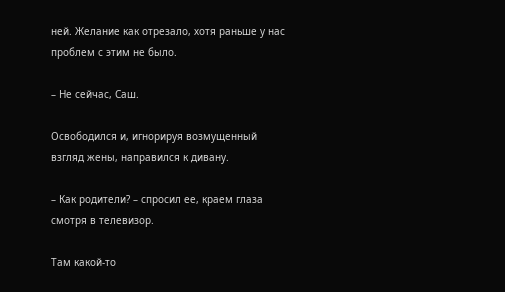ней. Желание как отрезало, хотя раньше у нас проблем с этим не было.

– Не сейчас, Саш.

Освободился и, игнорируя возмущенный взгляд жены, направился к дивану.

– Как родители? – спросил ее, краем глаза смотря в телевизор.

Там какой-то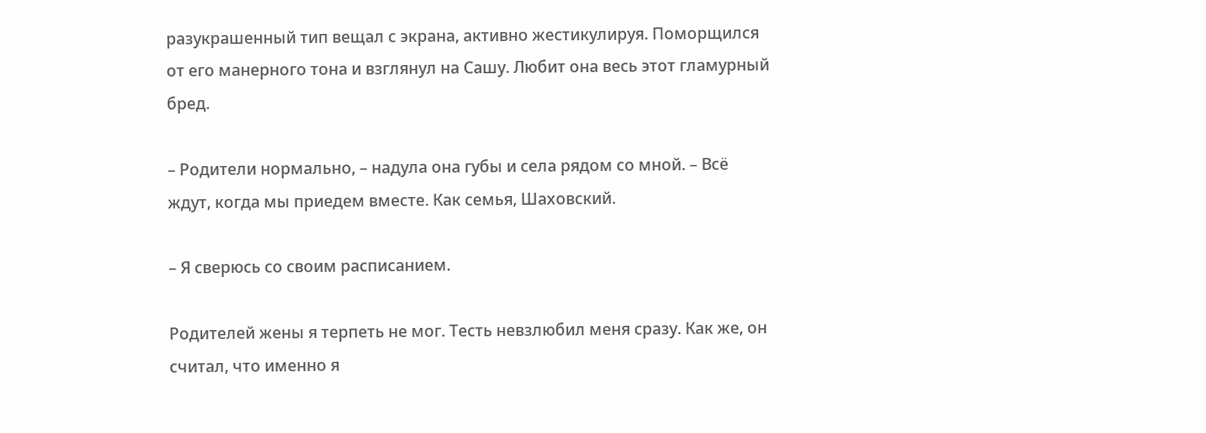разукрашенный тип вещал с экрана, активно жестикулируя. Поморщился от его манерного тона и взглянул на Сашу. Любит она весь этот гламурный бред.

– Родители нормально, – надула она губы и села рядом со мной. – Всё ждут, когда мы приедем вместе. Как семья, Шаховский.

– Я сверюсь со своим расписанием.

Родителей жены я терпеть не мог. Тесть невзлюбил меня сразу. Как же, он считал, что именно я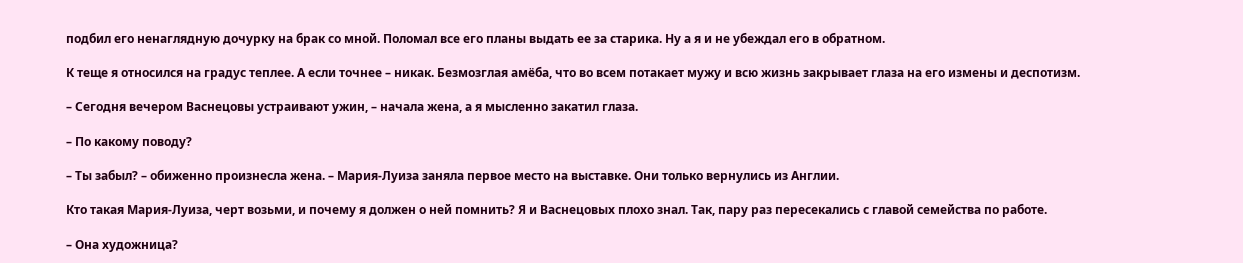подбил его ненаглядную дочурку на брак со мной. Поломал все его планы выдать ее за старика. Ну а я и не убеждал его в обратном.

К теще я относился на градус теплее. А если точнее – никак. Безмозглая амёба, что во всем потакает мужу и всю жизнь закрывает глаза на его измены и деспотизм.

– Сегодня вечером Васнецовы устраивают ужин, – начала жена, а я мысленно закатил глаза.

– По какому поводу?

– Ты забыл? – обиженно произнесла жена. – Мария-Луиза заняла первое место на выставке. Они только вернулись из Англии.

Кто такая Мария-Луиза, черт возьми, и почему я должен о ней помнить? Я и Васнецовых плохо знал. Так, пару раз пересекались с главой семейства по работе.

– Она художница?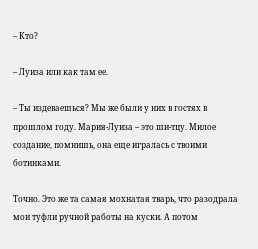– Кто?

– Луиза или как там ее.

– Ты издеваешься? Мы же были у них в гостях в прошлом году. Мария-Луиза – это ши-тцу. Милое создание, помнишь, она еще игралась с твоими ботинками.

Точно. Это же та самая мохнатая тварь, что разодрала мои туфли ручной работы на куски. А потом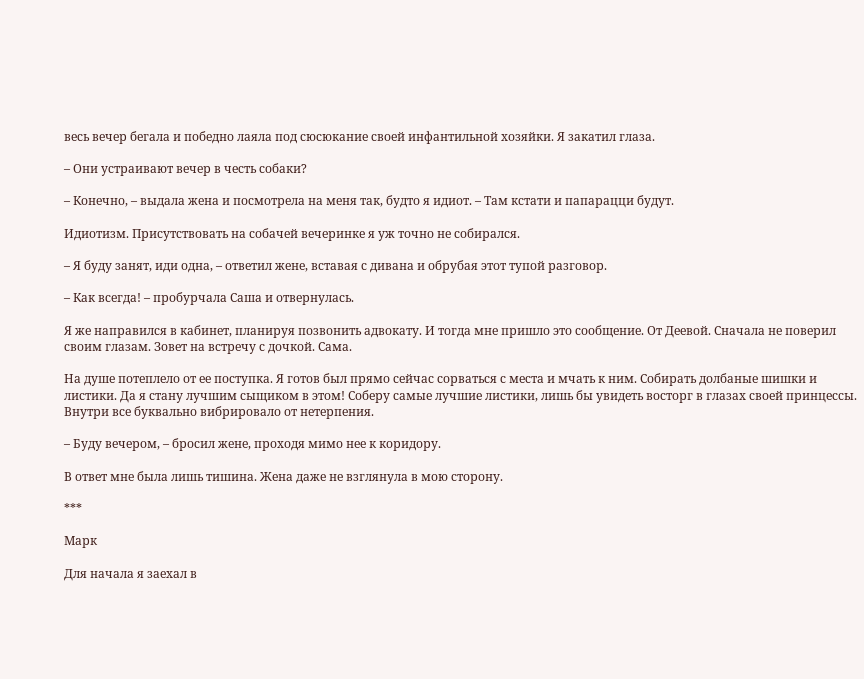весь вечер бегала и победно лаяла под сюсюкание своей инфантильной хозяйки. Я закатил глаза.

– Они устраивают вечер в честь собаки?

– Конечно, – выдала жена и посмотрела на меня так, будто я идиот. – Там кстати и папарацци будут.

Идиотизм. Присутствовать на собачей вечеринке я уж точно не собирался.

– Я буду занят, иди одна, – ответил жене, вставая с дивана и обрубая этот тупой разговор.

– Как всегда! – пробурчала Саша и отвернулась.

Я же направился в кабинет, планируя позвонить адвокату. И тогда мне пришло это сообщение. От Деевой. Сначала не поверил своим глазам. Зовет на встречу с дочкой. Сама.

На душе потеплело от ее поступка. Я готов был прямо сейчас сорваться с места и мчать к ним. Собирать долбаные шишки и листики. Да я стану лучшим сыщиком в этом! Соберу самые лучшие листики, лишь бы увидеть восторг в глазах своей принцессы. Внутри все буквально вибрировало от нетерпения.

– Буду вечером, – бросил жене, проходя мимо нее к коридору.

В ответ мне была лишь тишина. Жена даже не взглянула в мою сторону.

***

Марк

Для начала я заехал в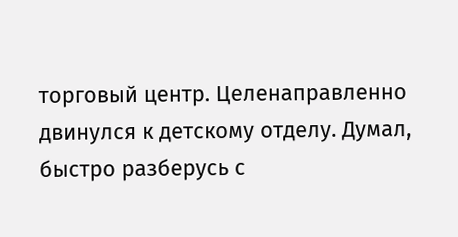торговый центр. Целенаправленно двинулся к детскому отделу. Думал, быстро разберусь с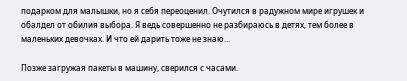подарком для малышки, но я себя переоценил. Очутился в радужном мире игрушек и обалдел от обилия выбора. Я ведь совершенно не разбираюсь в детях, тем более в маленьких девочках. И что ей дарить тоже не знаю...

Позже загружая пакеты в машину, сверился с часами.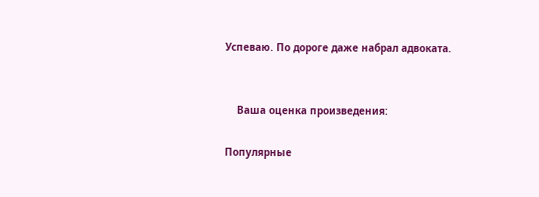Успеваю. По дороге даже набрал адвоката.


    Ваша оценка произведения:

Популярные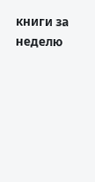книги за неделю